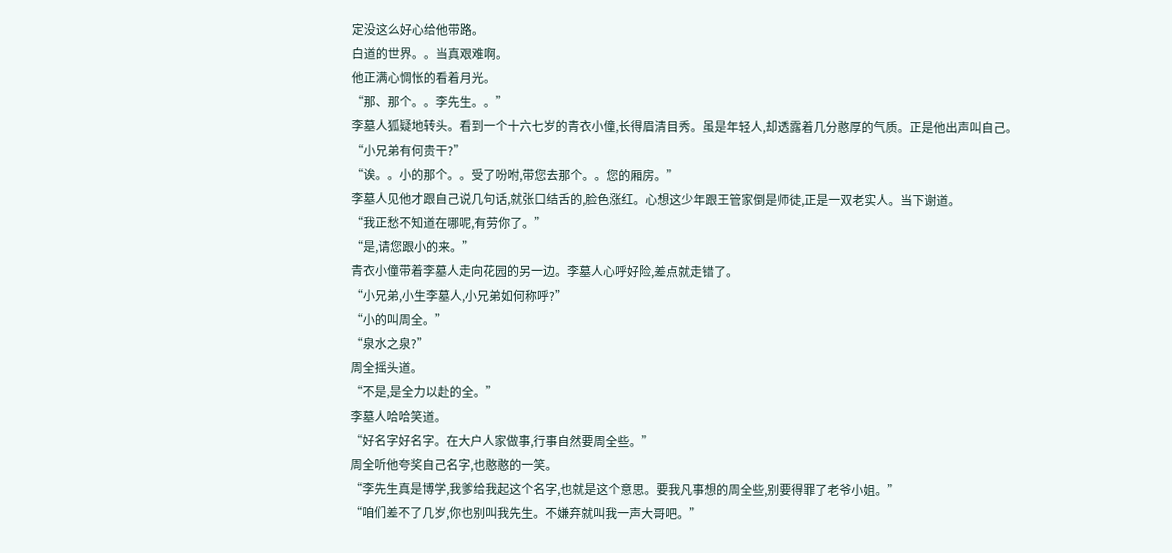定没这么好心给他带路。
白道的世界。。当真艰难啊。
他正满心惆怅的看着月光。
“那、那个。。李先生。。”
李墓人狐疑地转头。看到一个十六七岁的青衣小僮,长得眉清目秀。虽是年轻人,却透露着几分憨厚的气质。正是他出声叫自己。
“小兄弟有何贵干?”
“诶。。小的那个。。受了吩咐,带您去那个。。您的厢房。”
李墓人见他才跟自己说几句话,就张口结舌的,脸色涨红。心想这少年跟王管家倒是师徒,正是一双老实人。当下谢道。
“我正愁不知道在哪呢,有劳你了。”
“是,请您跟小的来。”
青衣小僮带着李墓人走向花园的另一边。李墓人心呼好险,差点就走错了。
“小兄弟,小生李墓人,小兄弟如何称呼?”
“小的叫周全。”
“泉水之泉?”
周全摇头道。
“不是,是全力以赴的全。”
李墓人哈哈笑道。
“好名字好名字。在大户人家做事,行事自然要周全些。”
周全听他夸奖自己名字,也憨憨的一笑。
“李先生真是博学,我爹给我起这个名字,也就是这个意思。要我凡事想的周全些,别要得罪了老爷小姐。”
“咱们差不了几岁,你也别叫我先生。不嫌弃就叫我一声大哥吧。”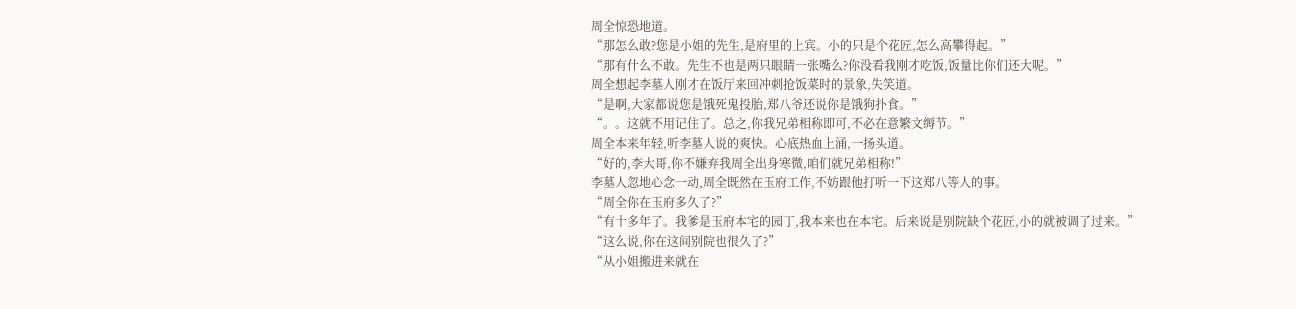周全惊恐地道。
“那怎么敢?您是小姐的先生,是府里的上宾。小的只是个花匠,怎么高攀得起。”
“那有什么不敢。先生不也是两只眼睛一张嘴么?你没看我刚才吃饭,饭量比你们还大呢。”
周全想起李墓人刚才在饭厅来回冲刺抢饭菜时的景象,失笑道。
“是啊,大家都说您是饿死鬼投胎,郑八爷还说你是饿狗扑食。”
“。。这就不用记住了。总之,你我兄弟相称即可,不必在意繁文缛节。”
周全本来年轻,听李墓人说的爽快。心底热血上涌,一扬头道。
“好的,李大哥,你不嫌弃我周全出身寒微,咱们就兄弟相称!”
李墓人忽地心念一动,周全既然在玉府工作,不妨跟他打听一下这郑八等人的事。
“周全你在玉府多久了?”
“有十多年了。我爹是玉府本宅的园丁,我本来也在本宅。后来说是别院缺个花匠,小的就被调了过来。”
“这么说,你在这间别院也很久了?”
“从小姐搬进来就在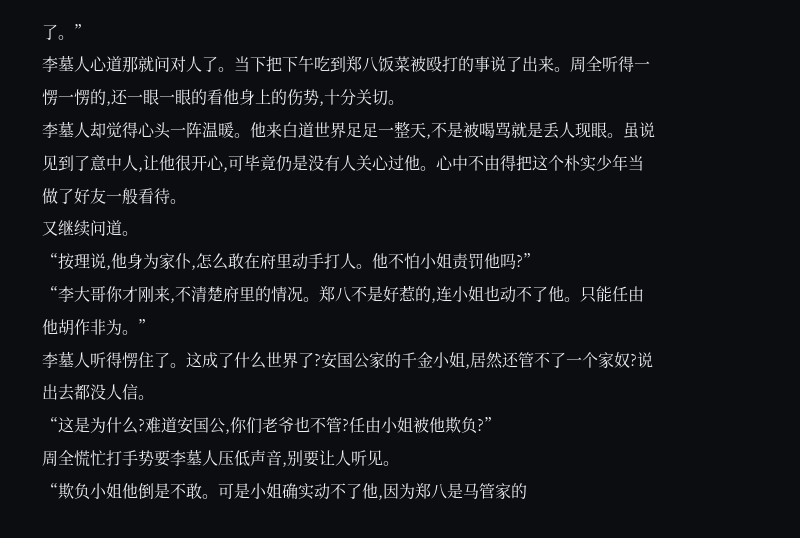了。”
李墓人心道那就问对人了。当下把下午吃到郑八饭菜被殴打的事说了出来。周全听得一愣一愣的,还一眼一眼的看他身上的伤势,十分关切。
李墓人却觉得心头一阵温暖。他来白道世界足足一整天,不是被喝骂就是丢人现眼。虽说见到了意中人,让他很开心,可毕竟仍是没有人关心过他。心中不由得把这个朴实少年当做了好友一般看待。
又继续问道。
“按理说,他身为家仆,怎么敢在府里动手打人。他不怕小姐责罚他吗?”
“李大哥你才刚来,不清楚府里的情况。郑八不是好惹的,连小姐也动不了他。只能任由他胡作非为。”
李墓人听得愣住了。这成了什么世界了?安国公家的千金小姐,居然还管不了一个家奴?说出去都没人信。
“这是为什么?难道安国公,你们老爷也不管?任由小姐被他欺负?”
周全慌忙打手势要李墓人压低声音,别要让人听见。
“欺负小姐他倒是不敢。可是小姐确实动不了他,因为郑八是马管家的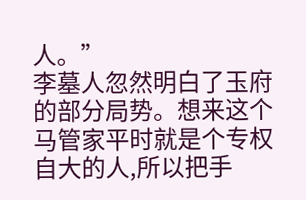人。”
李墓人忽然明白了玉府的部分局势。想来这个马管家平时就是个专权自大的人,所以把手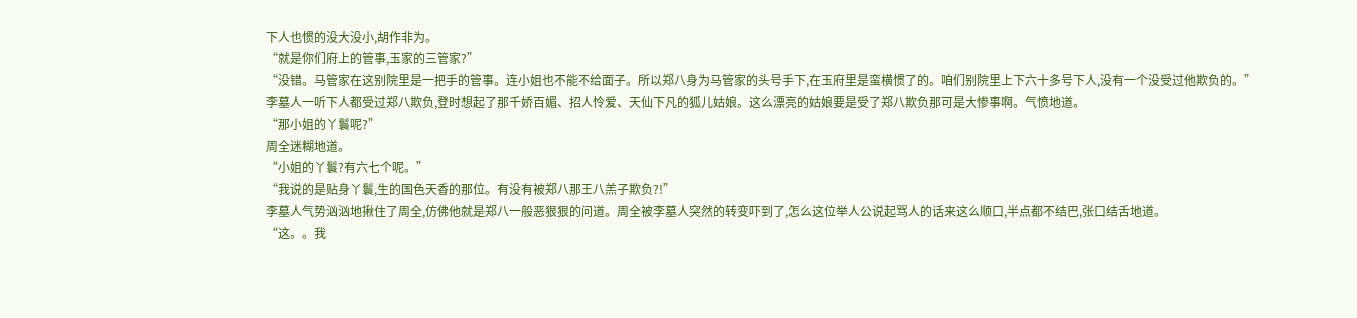下人也惯的没大没小,胡作非为。
“就是你们府上的管事,玉家的三管家?”
“没错。马管家在这别院里是一把手的管事。连小姐也不能不给面子。所以郑八身为马管家的头号手下,在玉府里是蛮横惯了的。咱们别院里上下六十多号下人,没有一个没受过他欺负的。”
李墓人一听下人都受过郑八欺负,登时想起了那千娇百媚、招人怜爱、天仙下凡的狐儿姑娘。这么漂亮的姑娘要是受了郑八欺负那可是大惨事啊。气愤地道。
“那小姐的丫鬟呢?”
周全迷糊地道。
“小姐的丫鬟?有六七个呢。”
“我说的是贴身丫鬟,生的国色天香的那位。有没有被郑八那王八羔子欺负?!”
李墓人气势汹汹地揪住了周全,仿佛他就是郑八一般恶狠狠的问道。周全被李墓人突然的转变吓到了,怎么这位举人公说起骂人的话来这么顺口,半点都不结巴,张口结舌地道。
“这。。我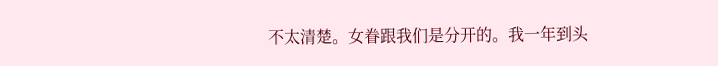不太清楚。女眷跟我们是分开的。我一年到头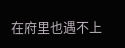在府里也遇不上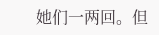她们一两回。但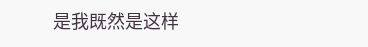是我既然是这样